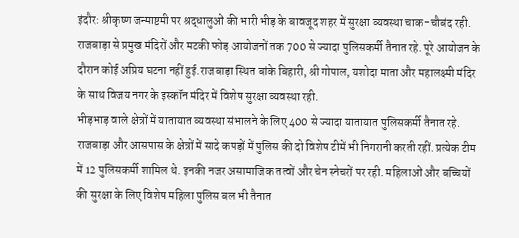इंदौर: श्रीकृष्ण जन्माष्टमी पर श्रद्धालुओं की भारी भीड़ के बावजूद शहर में सुरक्षा व्यवस्था चाक-चौबंद रही. राजबाड़ा से प्रमुख मंदिरों और मटकी फोड़ आयोजनों तक 700 से ज्यादा पुलिसकर्मी तैनात रहे. पूरे आयोजन के दौरान कोई अप्रिय घटना नहीं हुई.राजबाड़ा स्थित बांके बिहारी, श्री गोपाल, यशोदा माता और महालक्ष्मी मंदिर के साथ विजय नगर के इस्कॉन मंदिर में विशेष सुरक्षा व्यवस्था रही.
भीड़भाड़ वाले क्षेत्रों में यातायात व्यवस्था संभालने के लिए 400 से ज्यादा यातायात पुलिसकर्मी तैनात रहे. राजबाड़ा और आसपास के क्षेत्रों में सादे कपड़ों में पुलिस की दो विशेष टीमें भी निगरानी करती रहीं. प्रत्येक टीम में 12 पुलिसकर्मी शामिल थे. इनकी नजर असामाजिक तत्वों और चेन स्नेचरों पर रही. महिलाओं और बच्चियों की सुरक्षा के लिए विशेष महिला पुलिस बल भी तैनात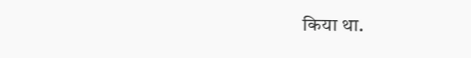किया था.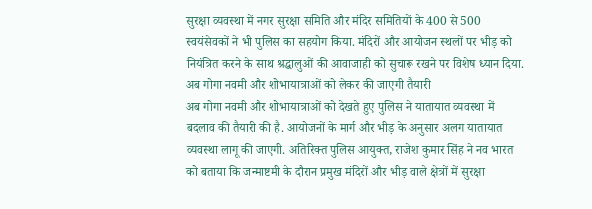सुरक्षा व्यवस्था में नगर सुरक्षा समिति और मंदिर समितियों के 400 से 500 स्वयंसेवकों ने भी पुलिस का सहयोग किया. मंदिरों और आयोजन स्थलों पर भीड़ को नियंत्रित करने के साथ श्रद्धालुओं की आवाजाही को सुचारू रखने पर विशेष ध्यान दिया.
अब गोगा नवमी और शोभायात्राओं को लेकर की जाएगी तैयारी
अब गोगा नवमी और शोभायात्राओं को देखते हुए पुलिस ने यातायात व्यवस्था में बदलाव की तैयारी की है. आयोजनों के मार्ग और भीड़ के अनुसार अलग यातायात व्यवस्था लागू की जाएगी. अतिरिक्त पुलिस आयुक्त, राजेश कुमार सिंह ने नव भारत को बताया कि जन्माष्टमी के दौरान प्रमुख मंदिरों और भीड़ वाले क्षेत्रों में सुरक्षा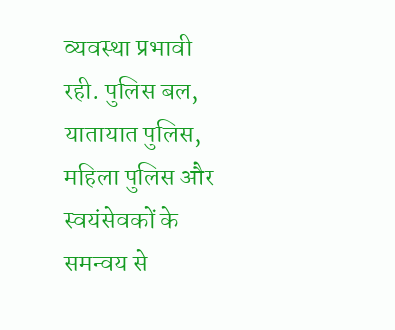व्यवस्था प्रभावी रही. पुलिस बल, यातायात पुलिस, महिला पुलिस और स्वयंसेवकों के समन्वय से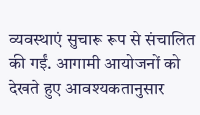व्यवस्थाएं सुचारू रूप से संचालित की गईं. आगामी आयोजनों को देखते हुए आवश्यकतानुसार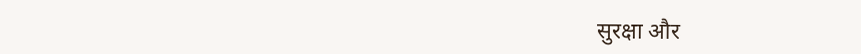सुरक्षा और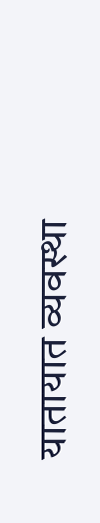यातायात व्यवस्था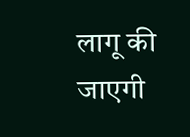लागू की जाएगी